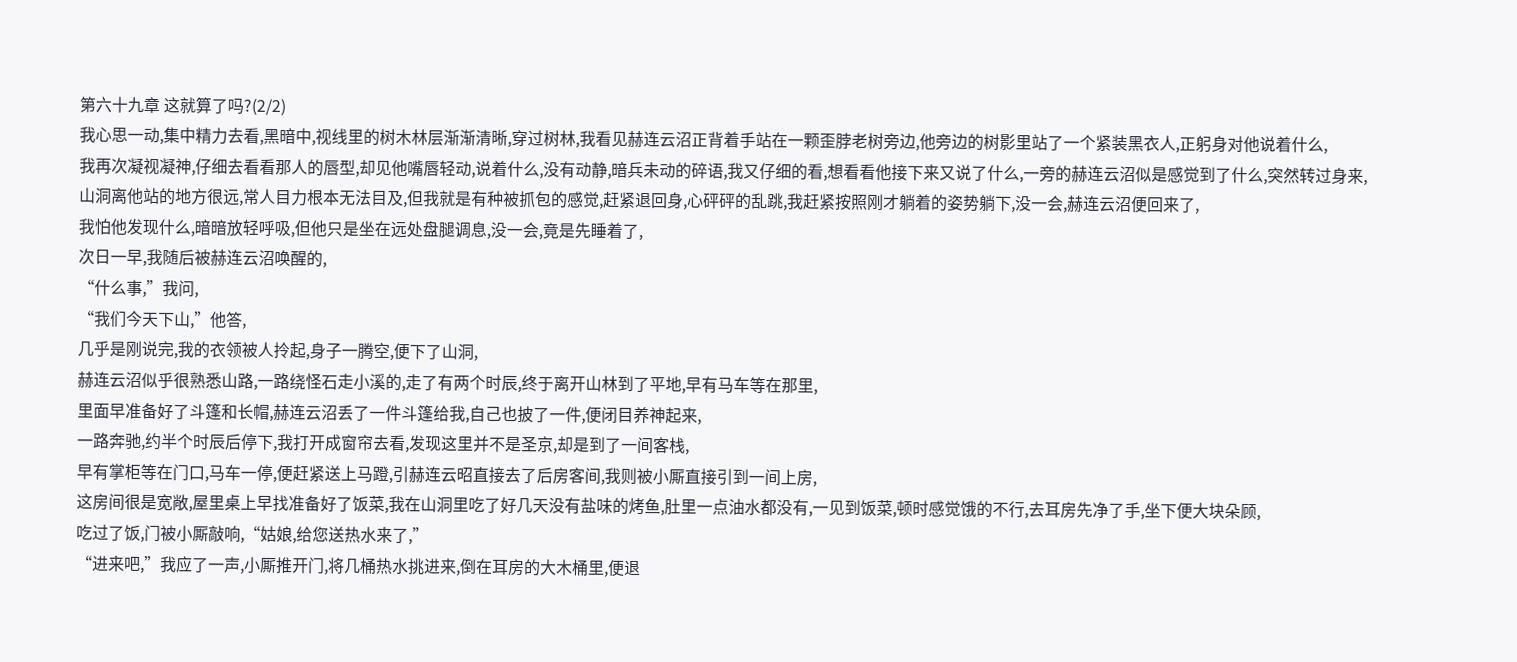第六十九章 这就算了吗?(2/2)
我心思一动,集中精力去看,黑暗中,视线里的树木林层渐渐清晰,穿过树林,我看见赫连云沼正背着手站在一颗歪脖老树旁边,他旁边的树影里站了一个紧装黑衣人,正躬身对他说着什么,
我再次凝视凝神,仔细去看看那人的唇型,却见他嘴唇轻动,说着什么,没有动静,暗兵未动的碎语,我又仔细的看,想看看他接下来又说了什么,一旁的赫连云沼似是感觉到了什么,突然转过身来,
山洞离他站的地方很远,常人目力根本无法目及,但我就是有种被抓包的感觉,赶紧退回身,心砰砰的乱跳,我赶紧按照刚才躺着的姿势躺下,没一会,赫连云沼便回来了,
我怕他发现什么,暗暗放轻呼吸,但他只是坐在远处盘腿调息,没一会,竟是先睡着了,
次日一早,我随后被赫连云沼唤醒的,
“什么事,”我问,
“我们今天下山,”他答,
几乎是刚说完,我的衣领被人拎起,身子一腾空,便下了山洞,
赫连云沼似乎很熟悉山路,一路绕怪石走小溪的,走了有两个时辰,终于离开山林到了平地,早有马车等在那里,
里面早准备好了斗篷和长帽,赫连云沼丢了一件斗篷给我,自己也披了一件,便闭目养神起来,
一路奔驰,约半个时辰后停下,我打开成窗帘去看,发现这里并不是圣京,却是到了一间客栈,
早有掌柜等在门口,马车一停,便赶紧送上马蹬,引赫连云昭直接去了后房客间,我则被小厮直接引到一间上房,
这房间很是宽敞,屋里桌上早找准备好了饭菜,我在山洞里吃了好几天没有盐味的烤鱼,肚里一点油水都没有,一见到饭菜,顿时感觉饿的不行,去耳房先净了手,坐下便大块朵顾,
吃过了饭,门被小厮敲响,“姑娘,给您送热水来了,”
“进来吧,”我应了一声,小厮推开门,将几桶热水挑进来,倒在耳房的大木桶里,便退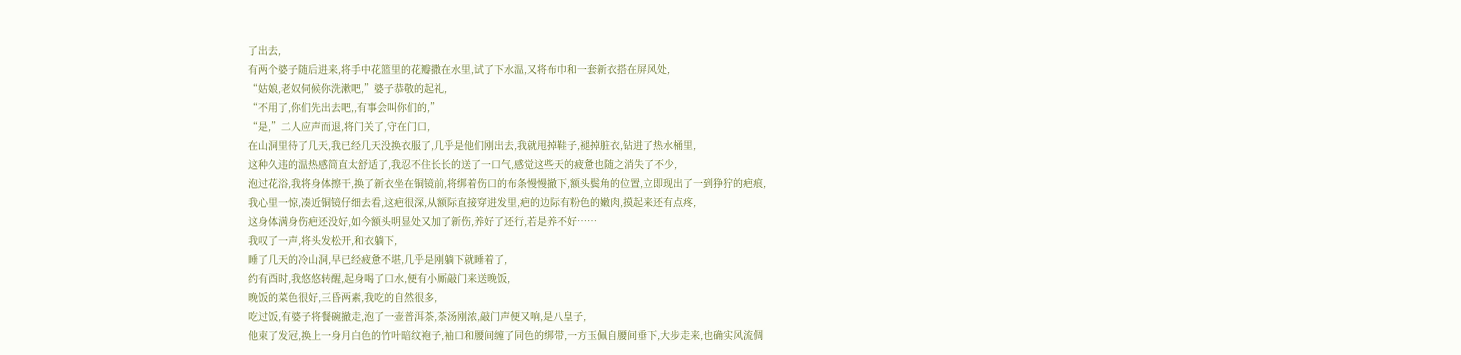了出去,
有两个婆子随后进来,将手中花篮里的花瓣撒在水里,试了下水温,又将布巾和一套新衣搭在屏风处,
“姑娘,老奴伺候你洗漱吧,”婆子恭敬的起礼,
“不用了,你们先出去吧,,有事会叫你们的,”
“是,”二人应声而退,将门关了,守在门口,
在山洞里待了几天,我已经几天没换衣服了,几乎是他们刚出去,我就甩掉鞋子,褪掉脏衣,钻进了热水桶里,
这种久违的温热感简直太舒适了,我忍不住长长的送了一口气,感觉这些天的疲惫也随之消失了不少,
泡过花浴,我将身体擦干,换了新衣坐在铜镜前,将绑着伤口的布条慢慢撤下,额头鬓角的位置,立即现出了一到狰狞的疤痕,
我心里一惊,凑近铜镜仔细去看,这疤很深,从额际直接穿进发里,疤的边际有粉色的嫩肉,摸起来还有点疼,
这身体满身伤疤还没好,如今额头明显处又加了新伤,养好了还行,若是养不好……
我叹了一声,将头发松开,和衣躺下,
睡了几天的冷山洞,早已经疲惫不堪,几乎是刚躺下就睡着了,
约有酉时,我悠悠转醒,起身喝了口水,便有小厮敲门来送晚饭,
晚饭的菜色很好,三昏两素,我吃的自然很多,
吃过饭,有婆子将餐碗撤走,泡了一壶普洱茶,茶汤刚浓,敲门声便又响,是八皇子,
他束了发冠,换上一身月白色的竹叶暗纹袍子,袖口和腰间缠了同色的绑带,一方玉佩自腰间垂下,大步走来,也确实风流倜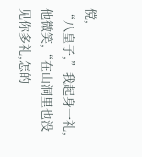傥,
“八皇子,”我起身一礼,
他微笑,“在山洞里也没见你多礼,怎的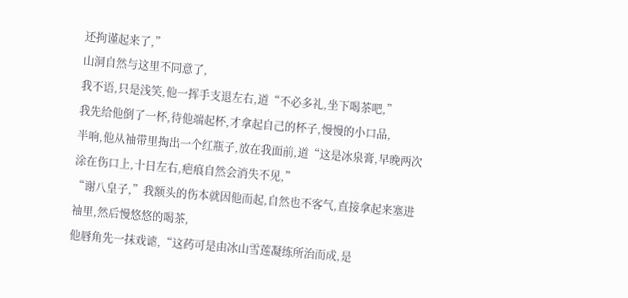还拘谨起来了,”
山洞自然与这里不同意了,
我不语,只是浅笑,他一挥手支退左右,道“不必多礼,坐下喝茶吧,”
我先给他倒了一杯,待他端起杯,才拿起自己的杯子,慢慢的小口品,
半响,他从袖带里掏出一个红瓶子,放在我面前,道“这是冰泉膏,早晚两次涂在伤口上,十日左右,疤痕自然会消失不见,”
“谢八皇子,”我额头的伤本就因他而起,自然也不客气,直接拿起来塞进袖里,然后慢悠悠的喝茶,
他唇角先一抹戏谑,“这药可是由冰山雪莲凝练所治而成,是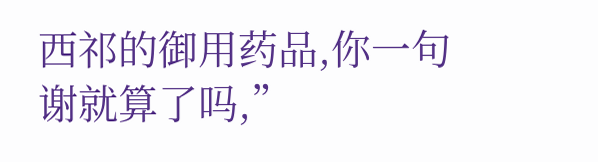西祁的御用药品,你一句谢就算了吗,”